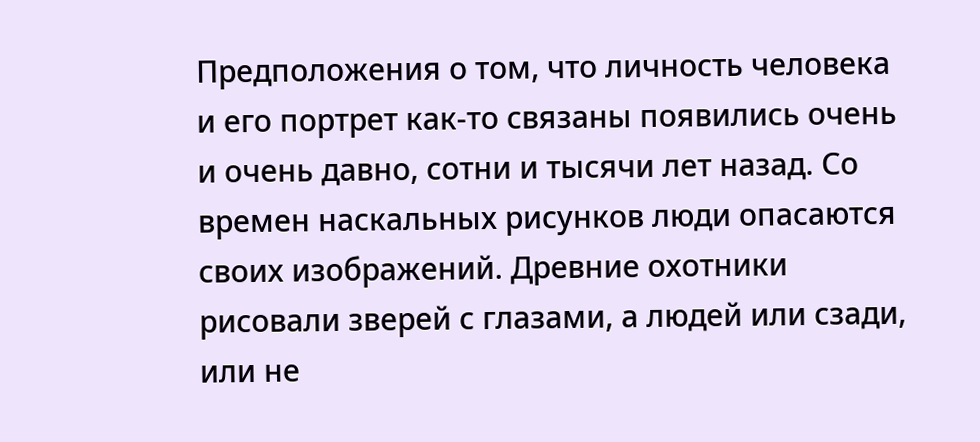Предположения о том, что личность человека и его портрет как-то связаны появились очень и очень давно, сотни и тысячи лет назад. Со времен наскальных рисунков люди опасаются своих изображений. Древние охотники рисовали зверей с глазами, а людей или сзади, или не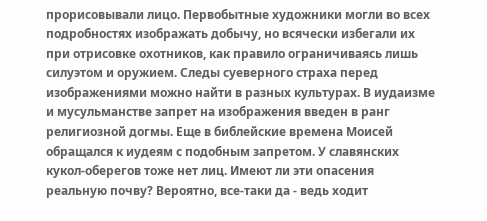прорисовывали лицо. Первобытные художники могли во всех подробностях изображать добычу, но всячески избегали их при отрисовке охотников, как правило ограничиваясь лишь силуэтом и оружием. Следы суеверного страха перед изображениями можно найти в разных культурах. В иудаизме и мусульманстве запрет на изображения введен в ранг религиозной догмы. Еще в библейские времена Моисей обращался к иудеям с подобным запретом. У славянских кукол-оберегов тоже нет лиц. Имеют ли эти опасения реальную почву? Вероятно, все-таки да - ведь ходит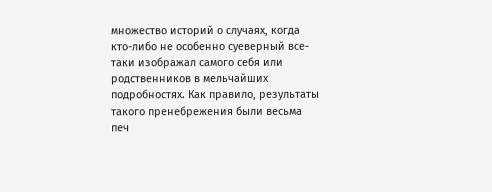множество историй о случаях, когда кто-либо не особенно суеверный все-таки изображал самого себя или родственников в мельчайших подробностях. Как правило, результаты такого пренебрежения были весьма печ